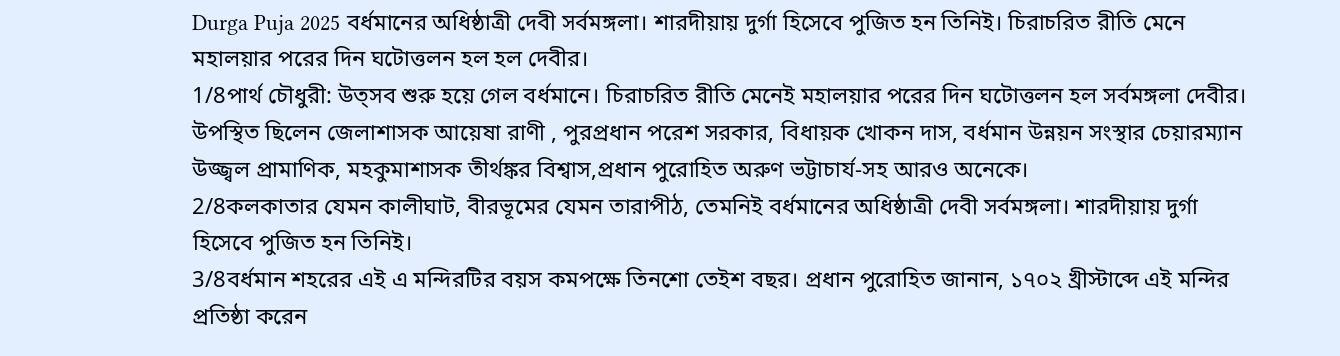Durga Puja 2025 বর্ধমানের অধিষ্ঠাত্রী দেবী সর্বমঙ্গলা। শারদীয়ায় দুর্গা হিসেবে পুজিত হন তিনিই। চিরাচরিত রীতি মেনে মহালয়ার পরের দিন ঘটোত্তলন হল হল দেবীর।
1/8পার্থ চৌধুরী: উত্সব শুরু হয়ে গেল বর্ধমানে। চিরাচরিত রীতি মেনেই মহালয়ার পরের দিন ঘটোত্তলন হল সর্বমঙ্গলা দেবীর। উপস্থিত ছিলেন জেলাশাসক আয়েষা রাণী , পুরপ্রধান পরেশ সরকার, বিধায়ক খোকন দাস, বর্ধমান উন্নয়ন সংস্থার চেয়ারম্যান উজ্জ্বল প্রামাণিক, মহকুমাশাসক তীর্থঙ্কর বিশ্বাস,প্রধান পুরোহিত অরুণ ভট্টাচার্য-সহ আরও অনেকে।
2/8কলকাতার যেমন কালীঘাট, বীরভূমের যেমন তারাপীঠ, তেমনিই বর্ধমানের অধিষ্ঠাত্রী দেবী সর্বমঙ্গলা। শারদীয়ায় দুর্গা হিসেবে পুজিত হন তিনিই।
3/8বর্ধমান শহরের এই এ মন্দিরটির বয়স কমপক্ষে তিনশো তেইশ বছর। প্রধান পুরোহিত জানান, ১৭০২ খ্রীস্টাব্দে এই মন্দির প্রতিষ্ঠা করেন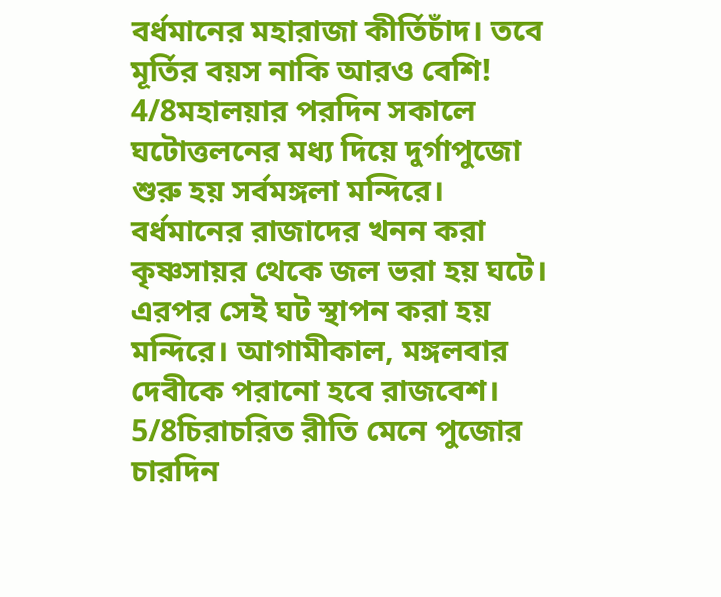বর্ধমানের মহারাজা কীর্তিচাঁদ। তবে মূর্তির বয়স নাকি আরও বেশি!
4/8মহালয়ার পরদিন সকালে ঘটোত্তলনের মধ্য দিয়ে দুর্গাপুজো শুরু হয় সর্বমঙ্গলা মন্দিরে। বর্ধমানের রাজাদের খনন করা কৃষ্ণসায়র থেকে জল ভরা হয় ঘটে। এরপর সেই ঘট স্থাপন করা হয় মন্দিরে। আগামীকাল, মঙ্গলবার দেবীকে পরানো হবে রাজবেশ।
5/8চিরাচরিত রীতি মেনে পুজোর চারদিন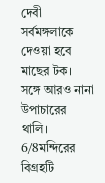দেবী সর্বমঙ্গলাকে দেওয়া হবে মাছের টক। সঙ্গে আরও নানা উপাচারের থালি।
6/8মন্দিরের বিগ্রহটি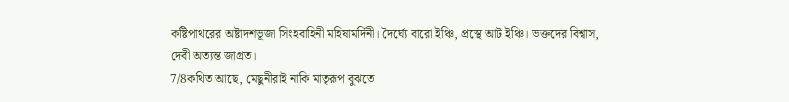কষ্টিপাথরের অষ্টাদশভূজা সিংহবাহিনী মহিষামর্দিনী। দৈর্ঘ্যে বারো ইঞ্চি, প্রস্থে আট ইঞ্চি। ভক্তদের বিশ্বাস, দেবী অত্যন্ত জাগ্রত।
7/8কথিত আছে, মেছুনীরাই নাকি মাতৃরূপ বুঝতে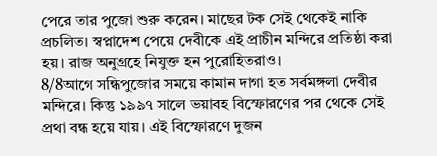পেরে তার পুজো শুরু করেন। মাছের টক সেই থেকেই নাকি প্রচলিত। স্বপ্নাদেশ পেয়ে দেবীকে এই প্রাচীন মন্দিরে প্রতিষ্ঠা করা হয়। রাজ অনুগ্রহে নিযুক্ত হন পুরোহিতরাও।
8/8আগে সন্ধিপুজোর সময়ে কামান দাগা হত সর্বমঙ্গলা দেবীর মন্দিরে। কিন্তু ১৯৯৭ সালে ভয়াবহ বিস্ফোরণের পর থেকে সেই প্রথা বন্ধ হয়ে যায়। এই বিস্ফোরণে দুজন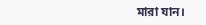মারা যান।